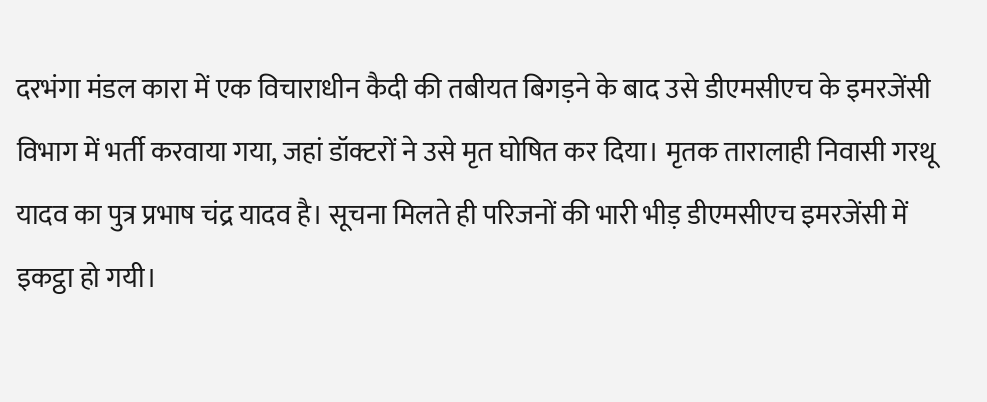दरभंगा मंडल कारा में एक विचाराधीन कैदी की तबीयत बिगड़ने के बाद उसे डीएमसीएच के इमरजेंसी विभाग में भर्ती करवाया गया, जहां डॉक्टरों ने उसे मृत घोषित कर दिया। मृतक तारालाही निवासी गरथू यादव का पुत्र प्रभाष चंद्र यादव है। सूचना मिलते ही परिजनों की भारी भीड़ डीएमसीएच इमरजेंसी में इकट्ठा हो गयी।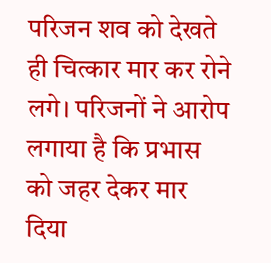परिजन शव को देखते ही चित्कार मार कर रोने लगे। परिजनों ने आरोप लगाया है कि प्रभास को जहर देकर मार दिया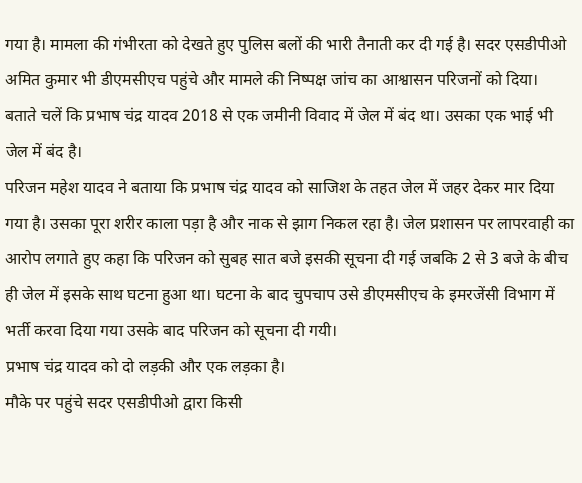गया है। मामला की गंभीरता को देखते हुए पुलिस बलों की भारी तैनाती कर दी गई है। सदर एसडीपीओ अमित कुमार भी डीएमसीएच पहुंचे और मामले की निष्पक्ष जांच का आश्वासन परिजनों को दिया।
बताते चलें कि प्रभाष चंद्र यादव 2018 से एक जमीनी विवाद में जेल में बंद था। उसका एक भाई भी जेल में बंद है।
परिजन महेश यादव ने बताया कि प्रभाष चंद्र यादव को साजिश के तहत जेल में जहर देकर मार दिया गया है। उसका पूरा शरीर काला पड़ा है और नाक से झाग निकल रहा है। जेल प्रशासन पर लापरवाही का आरोप लगाते हुए कहा कि परिजन को सुबह सात बजे इसकी सूचना दी गई जबकि 2 से 3 बजे के बीच ही जेल में इसके साथ घटना हुआ था। घटना के बाद चुपचाप उसे डीएमसीएच के इमरजेंसी विभाग में भर्ती करवा दिया गया उसके बाद परिजन को सूचना दी गयी।
प्रभाष चंद्र यादव को दो लड़की और एक लड़का है।
मौके पर पहुंचे सदर एसडीपीओ द्वारा किसी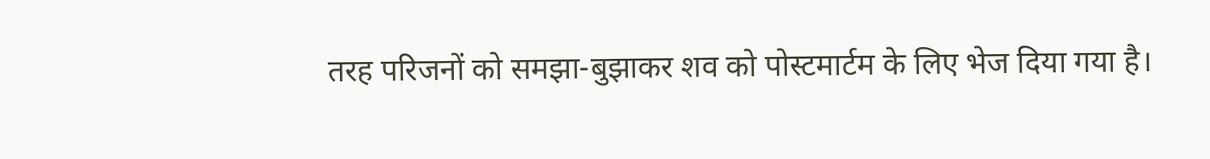तरह परिजनों को समझा-बुझाकर शव को पोस्टमार्टम के लिए भेज दिया गया है।